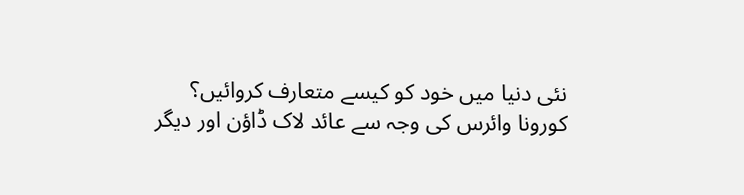نئی دنیا میں خود کو کیسے متعارف کروائیں؟
کورونا وائرس کی وجہ سے عائد لاک ڈاؤن اور دیگر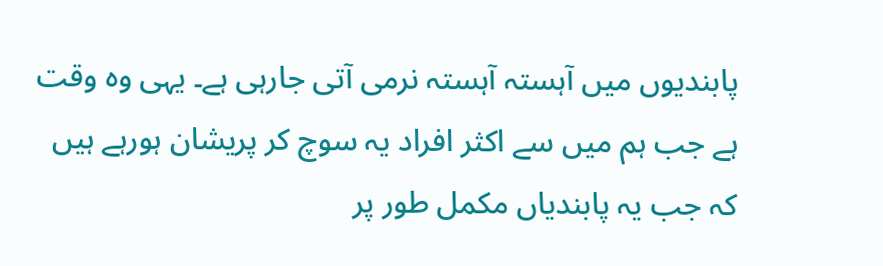پابندیوں میں آہستہ آہستہ نرمی آتی جارہی ہے۔ یہی وہ وقت ہے جب ہم میں سے اکثر افراد یہ سوچ کر پریشان ہورہے ہیں کہ جب یہ پابندیاں مکمل طور پر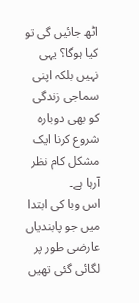اٹھ جائیں گی تو کیا ہوگا؟ یہی نہیں بلکہ اپنی سماجی زندگی کو بھی دوبارہ شروع کرنا ایک مشکل کام نظر آرہا ہے۔
اس وبا کی ابتدا میں جو پابندیاں عارضی طور پر لگائی گئی تھیں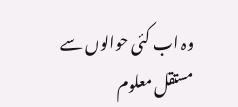وہ اب کئی حوالوں سے مستقل معلوم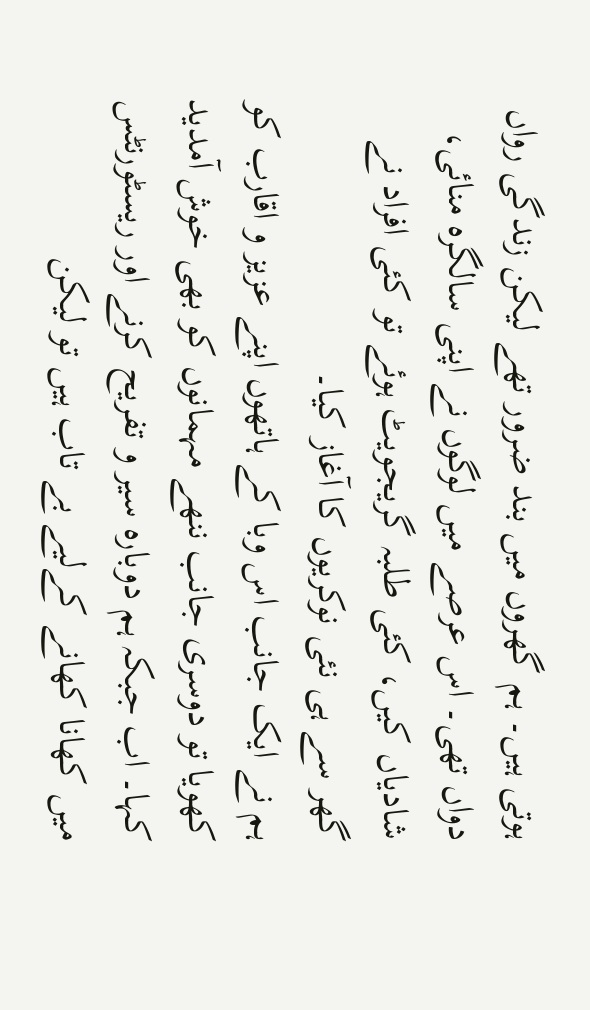ہوتی ہیں۔ ہم گھروں میں بند ضرور تھے لیکن زندگی رواں دواں تھی۔ اس عرصے میں لوگوں نے اپنی سالگرہ منائی، شادیاں کیں، کئی طلبہ گریجویٹ ہوئے تو کئی افراد نے گھر سے ہی نئی نوکریوں کا آغاز کیا۔
ہم نے ایک جانب اس وبا کے ہاتھوں اپنے عزیز و اقارب کو کھویا تو دوسری جانب ننھے مہمانوں کو بھی خوش آمدید کہا۔ اب جبکہ ہم دوبارہ سیر و تفریح کرنے اور ریسٹورنٹس میں کھانا کھانے کےلیے بے تاب ہیں تو لیکن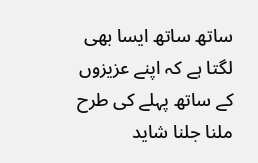ساتھ ساتھ ایسا بھی لگتا ہے کہ اپنے عزیزوں کے ساتھ پہلے کی طرح ملنا جلنا شاید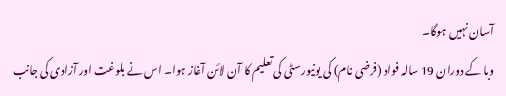آسان نہیں ہوگا۔
وبا کے دوران 19 سالہ فواد (فرضی نام) کی یونیورسٹی کی تعلیم کا آن لائن آغاز ہوا۔ اس نے بلوغت اور آزادی کی جانب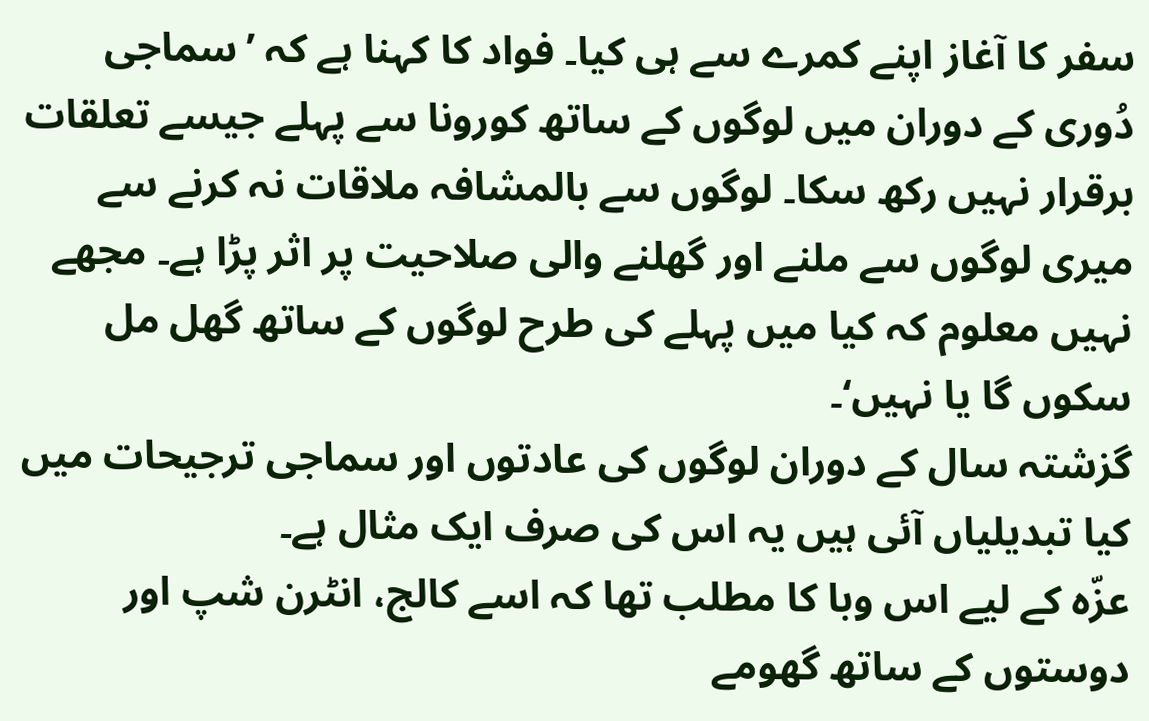سفر کا آغاز اپنے کمرے سے ہی کیا۔ فواد کا کہنا ہے کہ ’سماجی دُوری کے دوران میں لوگوں کے ساتھ کورونا سے پہلے جیسے تعلقات برقرار نہیں رکھ سکا۔ لوگوں سے بالمشافہ ملاقات نہ کرنے سے میری لوگوں سے ملنے اور گھلنے والی صلاحیت پر اثر پڑا ہے۔ مجھے نہیں معلوم کہ کیا میں پہلے کی طرح لوگوں کے ساتھ گھل مل سکوں گا یا نہیں‘۔
گزشتہ سال کے دوران لوگوں کی عادتوں اور سماجی ترجیحات میں کیا تبدیلیاں آئی ہیں یہ اس کی صرف ایک مثال ہے۔
عزّہ کے لیے اس وبا کا مطلب تھا کہ اسے کالج، انٹرن شپ اور دوستوں کے ساتھ گھومے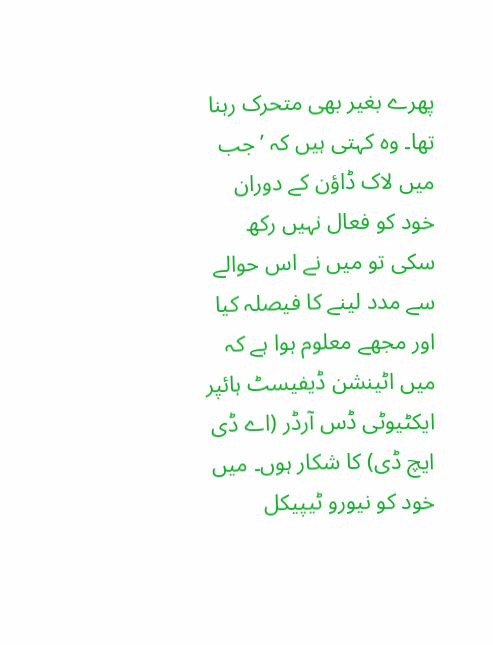پھرے بغیر بھی متحرک رہنا تھا۔ وہ کہتی ہیں کہ ’جب میں لاک ڈاؤن کے دوران خود کو فعال نہیں رکھ سکی تو میں نے اس حوالے سے مدد لینے کا فیصلہ کیا اور مجھے معلوم ہوا ہے کہ میں اٹینشن ڈیفیسٹ ہائپر ایکٹیوٹی ڈس آرڈر (اے ڈی ایچ ڈی) کا شکار ہوں۔ میں خود کو نیورو ٹیپیکل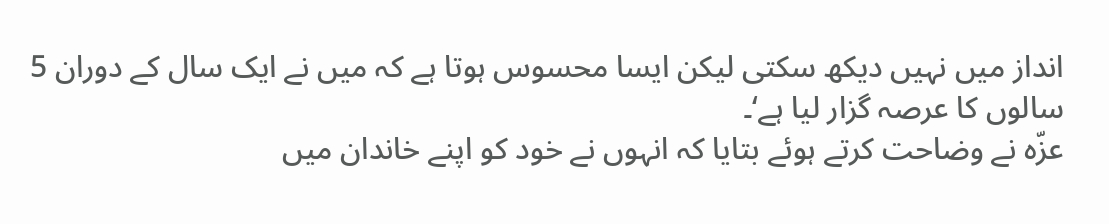انداز میں نہیں دیکھ سکتی لیکن ایسا محسوس ہوتا ہے کہ میں نے ایک سال کے دوران 5 سالوں کا عرصہ گزار لیا ہے‘۔
عزّہ نے وضاحت کرتے ہوئے بتایا کہ انہوں نے خود کو اپنے خاندان میں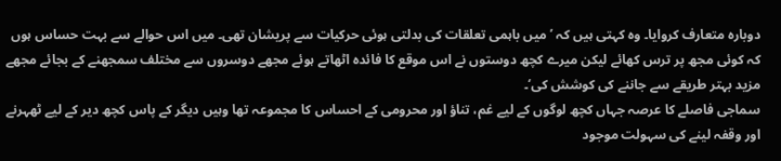دوبارہ متعارف کروایا۔ وہ کہتی ہیں کہ ’میں باہمی تعلقات کی بدلتی ہوئی حرکیات سے پریشان تھی۔ میں اس حوالے سے بہت حساس ہوں کہ کوئی مجھ پر ترس کھائے لیکن میرے کچھ دوستوں نے اس موقع کا فائدہ اٹھاتے ہوئے مجھے دوسروں سے مختلف سمجھنے کے بجائے مجھے مزید بہتر طریقے سے جاننے کی کوشش کی‘۔
سماجی فاصلے کا عرصہ جہاں کچھ لوگوں کے لیے غم، تناؤ اور محرومی کے احساس کا مجموعہ تھا وہیں دیگر کے پاس کچھ دیر کے لیے ٹھہرنے اور وقفہ لینے کی سہولت موجود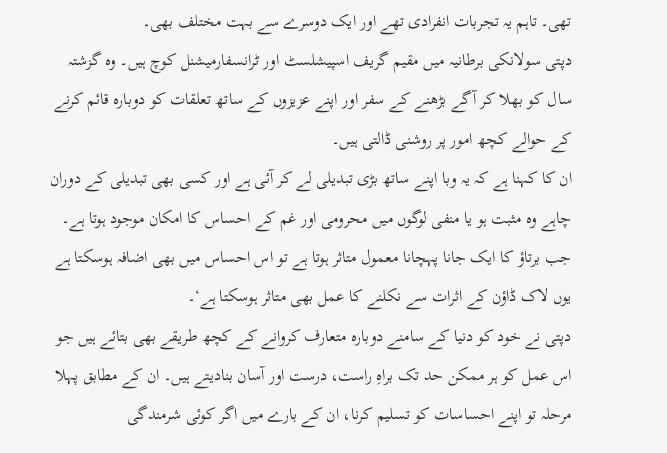تھی۔ تاہم یہ تجربات انفرادی تھے اور ایک دوسرے سے بہت مختلف بھی۔
دپتی سولانکی برطانیہ میں مقیم گریف اسپیشلسٹ اور ٹرانسفارمیشنل کوچ ہیں۔ وہ گزشتہ سال کو بھلا کر آگے بڑھنے کے سفر اور اپنے عزیزوں کے ساتھ تعلقات کو دوبارہ قائم کرنے کے حوالے کچھ امور پر روشنی ڈالتی ہیں۔
ان کا کہنا ہے کہ یہ وبا اپنے ساتھ بڑی تبدیلی لے کر آئی ہے اور کسی بھی تبدیلی کے دوران چاہے وہ مثبت ہو یا منفی لوگوں میں محرومی اور غم کے احساس کا امکان موجود ہوتا ہے۔ جب برتاؤ کا ایک جانا پہچانا معمول متاثر ہوتا ہے تو اس احساس میں بھی اضافہ ہوسکتا ہے یوں لاک ڈاؤن کے اثرات سے نکلنے کا عمل بھی متاثر ہوسکتا ہے‘۔
دپتی نے خود کو دنیا کے سامنے دوبارہ متعارف کروانے کے کچھ طریقے بھی بتائے ہیں جو اس عمل کو ہر ممکن حد تک براہِ راست، درست اور آسان بنادیتے ہیں۔ ان کے مطابق پہلا مرحلہ تو اپنے احساسات کو تسلیم کرنا، ان کے بارے میں اگر کوئی شرمندگی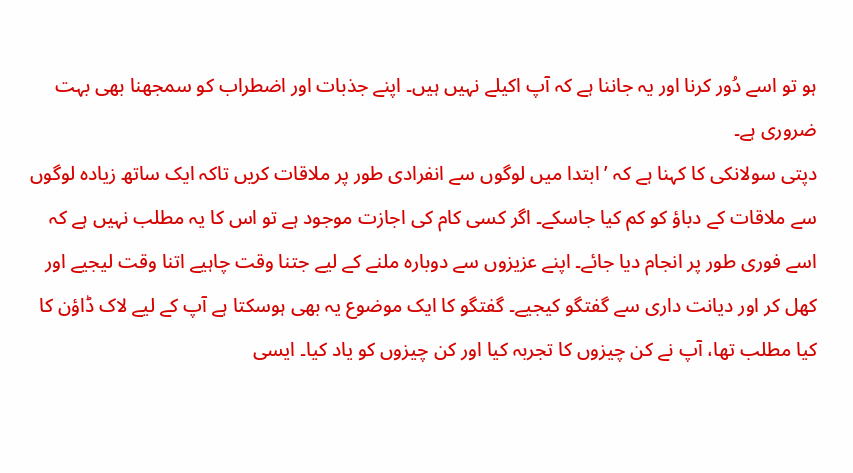ہو تو اسے دُور کرنا اور یہ جاننا ہے کہ آپ اکیلے نہیں ہیں۔ اپنے جذبات اور اضطراب کو سمجھنا بھی بہت ضروری ہے۔
دپتی سولانکی کا کہنا ہے کہ ’ابتدا میں لوگوں سے انفرادی طور پر ملاقات کریں تاکہ ایک ساتھ زیادہ لوگوں سے ملاقات کے دباؤ کو کم کیا جاسکے۔ اگر کسی کام کی اجازت موجود ہے تو اس کا یہ مطلب نہیں ہے کہ اسے فوری طور پر انجام دیا جائے۔ اپنے عزیزوں سے دوبارہ ملنے کے لیے جتنا وقت چاہیے اتنا وقت لیجیے اور کھل کر اور دیانت داری سے گفتگو کیجیے۔ گفتگو کا ایک موضوع یہ بھی ہوسکتا ہے آپ کے لیے لاک ڈاؤن کا کیا مطلب تھا، آپ نے کن چیزوں کا تجربہ کیا اور کن چیزوں کو یاد کیا۔ ایسی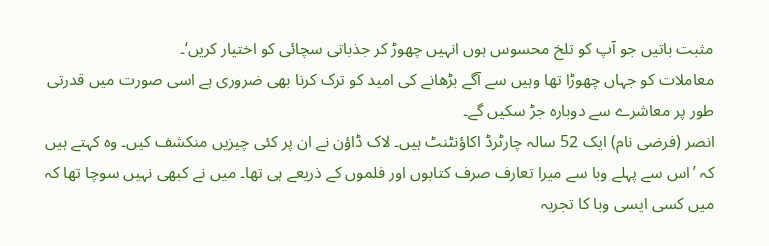مثبت باتیں جو آپ کو تلخ محسوس ہوں انہیں چھوڑ کر جذباتی سچائی کو اختیار کریں‘۔
معاملات کو جہاں چھوڑا تھا وہیں سے آگے بڑھانے کی امید کو ترک کرنا بھی ضروری ہے اسی صورت میں قدرتی طور پر معاشرے سے دوبارہ جڑ سکیں گے۔
انصر (فرضی نام) ایک 52 سالہ چارٹرڈ اکاؤنٹنٹ ہیں۔ لاک ڈاؤن نے ان پر کئی چیزیں منکشف کیں۔ وہ کہتے ہیں کہ ’اس سے پہلے وبا سے میرا تعارف صرف کتابوں اور فلموں کے ذریعے ہی تھا۔ میں نے کبھی نہیں سوچا تھا کہ میں کسی ایسی وبا کا تجربہ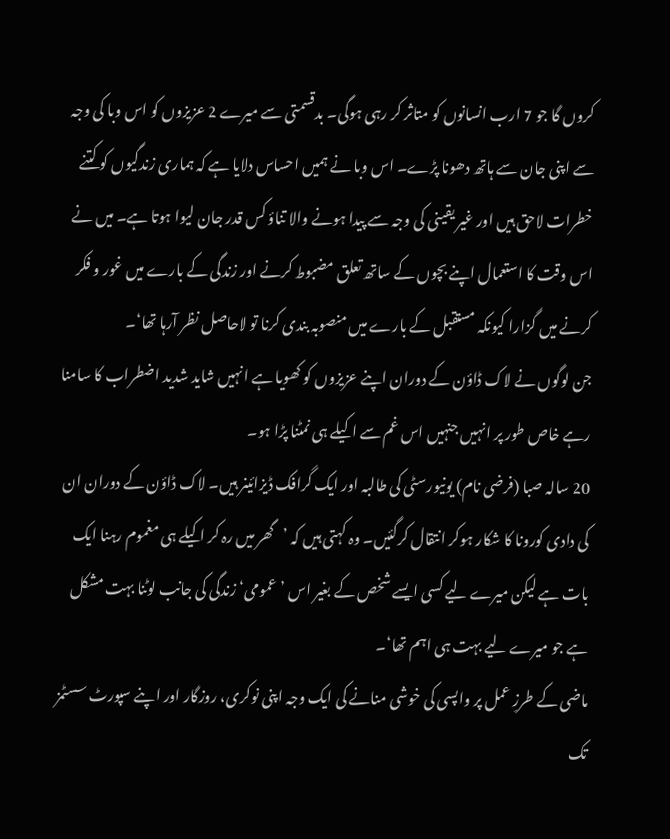کروں گا جو 7 ارب انسانوں کو متاثر کر رہی ہوگی۔ بدقسمتی سے میرے 2 عزیزوں کو اس وبا کی وجہ سے اپنی جان سے ہاتھ دھونا پڑے۔ اس وبا نے ہمیں احساس دلایا ہے کہ ہماری زندگیوں کو کتنے خطرات لاحق ہیں اور غیر یقینی کی وجہ سے پیدا ہونے والا تناؤ کس قدر جان لیوا ہوتا ہے۔ میں نے اس وقت کا استعمال اپنے بچوں کے ساتھ تعلق مضبوط کرنے اور زندگی کے بارے میں غور و فکر کرنے میں گزارا کیونکہ مستقبل کے بارے میں منصوبہ بندی کرنا تو لاحاصل نظر آرہا تھا‘۔
جن لوگوں نے لاک ڈاؤن کے دوران اپنے عزیزوں کو کھویا ہے انہیں شاید شدید اضطراب کا سامنا رہے خاص طور پر انہیں جنہیں اس غم سے اکیلے ہی نمٹنا پڑا ہو۔
20 سالہ صبا (فرضی نام) یونیورسٹی کی طالبہ اور ایک گرافک ڈیزائینر ہیں۔ لاک ڈاؤن کے دوران ان کی دادی کورونا کا شکار ہوکر انتقال کرگئیں۔ وہ کہتی ہیں کہ ’گھر میں رہ کر اکیلے ہی مغموم رہنا ایک بات ہے لیکن میرے لیے کسی ایسے شخص کے بغیر اس ’عمومی‘ زندگی کی جانب لوٹنا بہت مشکل ہے جو میرے لیے بہت ہی اہم تھا‘۔
ماضی کے طرزِ عمل پر واپسی کی خوشی منانے کی ایک وجہ اپنی نوکری، روزگار اور اپنے سپورٹ سسٹمز تک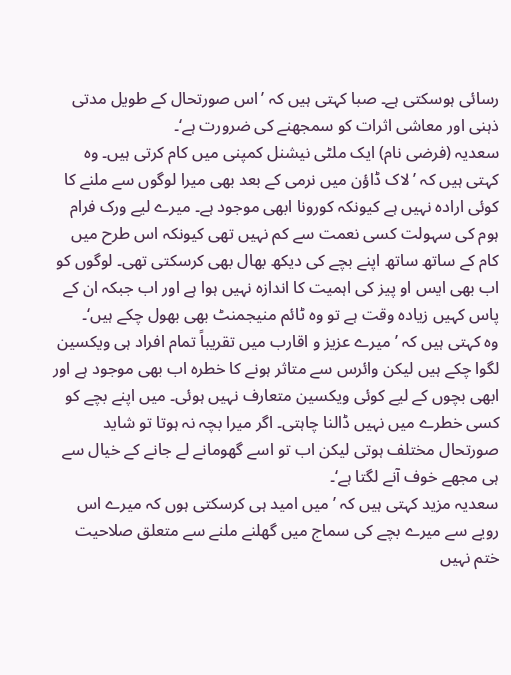رسائی ہوسکتی ہے۔ صبا کہتی ہیں کہ ’اس صورتحال کے طویل مدتی ذہنی اور معاشی اثرات کو سمجھنے کی ضرورت ہے‘۔
سعدیہ (فرضی نام) ایک ملٹی نیشنل کمپنی میں کام کرتی ہیں۔ وہ کہتی ہیں کہ ’لاک ڈاؤن میں نرمی کے بعد بھی میرا لوگوں سے ملنے کا کوئی ارادہ نہیں ہے کیونکہ کورونا ابھی موجود ہے۔ میرے لیے ورک فرام ہوم کی سہولت کسی نعمت سے کم نہیں تھی کیونکہ اس طرح میں کام کے ساتھ ساتھ اپنے بچے کی دیکھ بھال بھی کرسکتی تھی۔ لوگوں کو اب بھی ایس او پیز کی اہمیت کا اندازہ نہیں ہوا ہے اور اب جبکہ ان کے پاس کہیں زیادہ وقت ہے تو وہ ٹائم منیجمنٹ بھی بھول چکے ہیں‘۔
وہ کہتی ہیں کہ ’میرے عزیز و اقارب میں تقریباً تمام افراد ہی ویکسین لگوا چکے ہیں لیکن وائرس سے متاثر ہونے کا خطرہ اب بھی موجود ہے اور ابھی بچوں کے لیے کوئی ویکسین متعارف نہیں ہوئی۔ میں اپنے بچے کو کسی خطرے میں نہیں ڈالنا چاہتی۔ اگر میرا بچہ نہ ہوتا تو شاید صورتحال مختلف ہوتی لیکن اب تو اسے گھومانے لے جانے کے خیال سے ہی مجھے خوف آنے لگتا ہے‘۔
سعدیہ مزید کہتی ہیں کہ ’میں امید ہی کرسکتی ہوں کہ میرے اس رویے سے میرے بچے کی سماج میں گھلنے ملنے سے متعلق صلاحیت ختم نہیں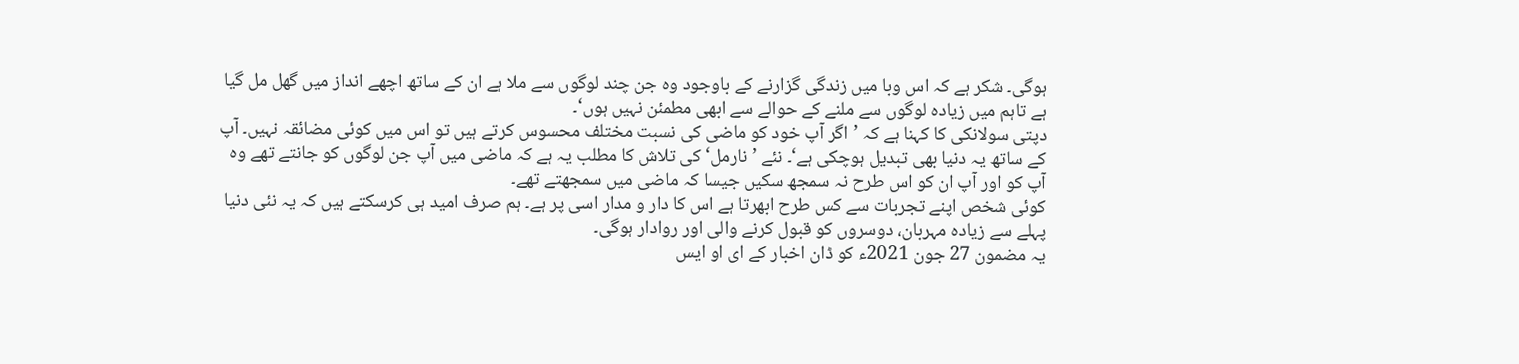ہوگی۔ شکر ہے کہ اس وبا میں زندگی گزارنے کے باوجود وہ جن چند لوگوں سے ملا ہے ان کے ساتھ اچھے انداز میں گھل مل گیا ہے تاہم میں زیادہ لوگوں سے ملنے کے حوالے سے ابھی مطمئن نہیں ہوں‘۔
دپتی سولانکی کا کہنا ہے کہ ’اگر آپ خود کو ماضی کی نسبت مختلف محسوس کرتے ہیں تو اس میں کوئی مضائقہ نہیں۔ آپ کے ساتھ یہ دنیا بھی تبدیل ہوچکی ہے‘۔ نئے ’نارمل‘ کی تلاش کا مطلب یہ ہے کہ ماضی میں آپ جن لوگوں کو جانتے تھے وہ آپ کو اور آپ ان کو اس طرح نہ سمجھ سکیں جیسا کہ ماضی میں سمجھتے تھے۔
کوئی شخص اپنے تجربات سے کس طرح ابھرتا ہے اس کا دار و مدار اسی پر ہے۔ ہم صرف امید ہی کرسکتے ہیں کہ یہ نئی دنیا پہلے سے زیادہ مہربان، دوسروں کو قبول کرنے والی اور روادار ہوگی۔
یہ مضمون 27 جون 2021ء کو ڈان اخبار کے ای او ایس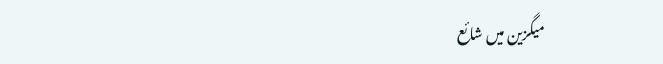میگزین میں شائع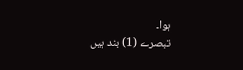ہوا۔
تبصرے (1) بند ہیں